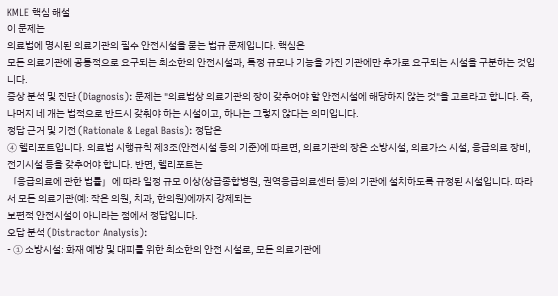KMLE 핵심 해설
이 문제는
의료법에 명시된 의료기관의 필수 안전시설을 묻는 법규 문제입니다. 핵심은
모든 의료기관에 공통적으로 요구되는 최소한의 안전시설과, 특정 규모나 기능을 가진 기관에만 추가로 요구되는 시설을 구분하는 것입니다.
증상 분석 및 진단 (Diagnosis): 문제는 "의료법상 의료기관의 장이 갖추어야 할 안전시설에 해당하지 않는 것"을 고르라고 합니다. 즉, 나머지 네 개는 법적으로 반드시 갖춰야 하는 시설이고, 하나는 그렇지 않다는 의미입니다.
정답 근거 및 기전 (Rationale & Legal Basis): 정답은
④ 헬리포트입니다. 의료법 시행규칙 제3조(안전시설 등의 기준)에 따르면, 의료기관의 장은 소방시설, 의료가스 시설, 응급의료 장비, 전기시설 등을 갖추어야 합니다. 반면, 헬리포트는
「응급의료에 관한 법률」에 따라 일정 규모 이상(상급종합병원, 권역응급의료센터 등)의 기관에 설치하도록 규정된 시설입니다. 따라서 모든 의료기관(예: 작은 의원, 치과, 한의원)에까지 강제되는
보편적 안전시설이 아니라는 점에서 정답입니다.
오답 분석 (Distractor Analysis):
- ① 소방시설: 화재 예방 및 대피를 위한 최소한의 안전 시설로, 모든 의료기관에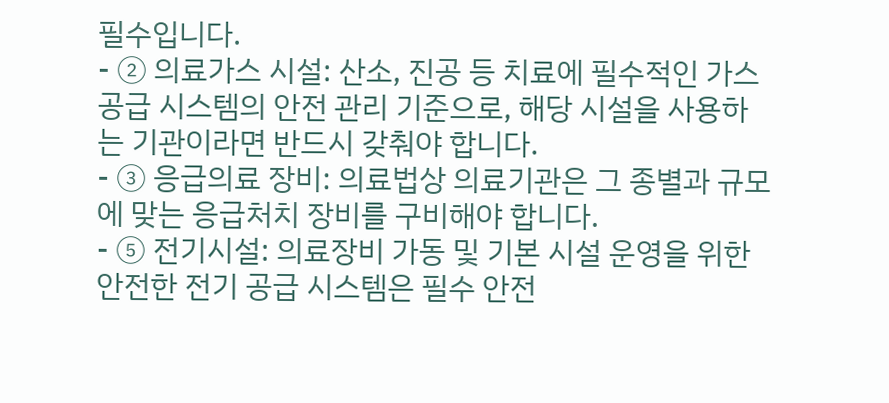필수입니다.
- ② 의료가스 시설: 산소, 진공 등 치료에 필수적인 가스 공급 시스템의 안전 관리 기준으로, 해당 시설을 사용하는 기관이라면 반드시 갖춰야 합니다.
- ③ 응급의료 장비: 의료법상 의료기관은 그 종별과 규모에 맞는 응급처치 장비를 구비해야 합니다.
- ⑤ 전기시설: 의료장비 가동 및 기본 시설 운영을 위한 안전한 전기 공급 시스템은 필수 안전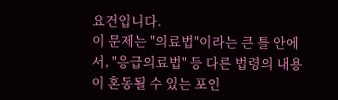요건입니다.
이 문제는 "의료법"이라는 큰 틀 안에서, "응급의료법" 등 다른 법령의 내용이 혼동될 수 있는 포인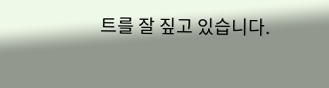트를 잘 짚고 있습니다.